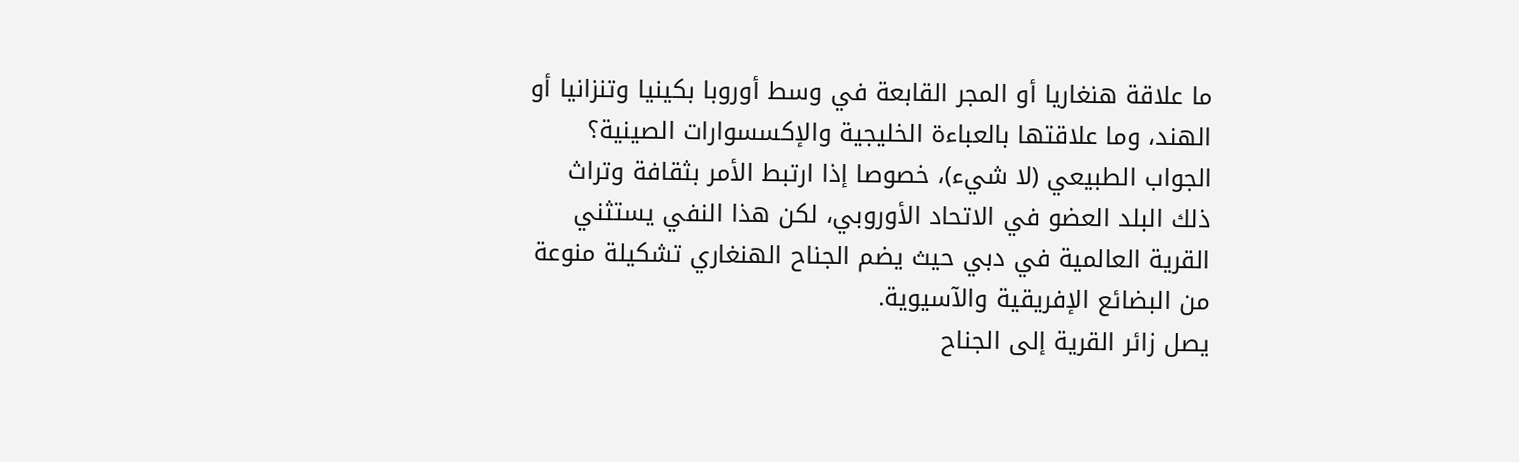ما علاقة هنغاريا أو المجر القابعة في وسط أوروبا بكينيا وتنزانيا أو الهند، وما علاقتها بالعباءة الخليجية والإكسسوارات الصينية؟ الجواب الطبيعي (لا شيء)، خصوصا إذا ارتبط الأمر بثقافة وتراث ذلك البلد العضو في الاتحاد الأوروبي، لكن هذا النفي يستثني القرية العالمية في دبي حيث يضم الجناح الهنغاري تشكيلة منوعة من البضائع الإفريقية والآسيوية.
يصل زائر القرية إلى الجناح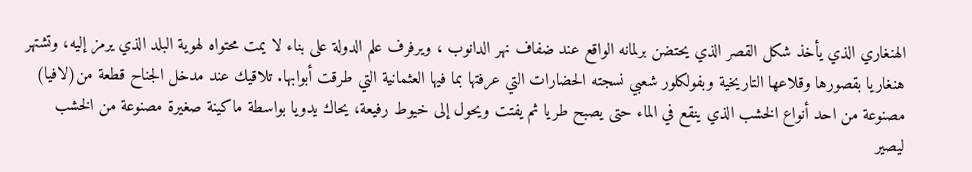الهنغاري الذي يأخذ شكل القصر الذي يحتضن برلمانه الواقع عند ضفاف نهر الدانوب ، ويرفرف علم الدولة على بناء لا يمت محتواه لهوية البلد الذي يرمز إليه، وتشتهر هنغاريا بقصورها وقلاعها التاريخية وبفولكلور شعبي نسجته الحضارات التي عرفتها بما فيها العثمانية التي طرقت أبوابها. تلاقيك عند مدخل الجناح قطعة من(لافيا) مصنوعة من احد أنواع الخشب الذي ينقع في الماء حتى يصبح طريا ثم يفتت ويحول إلى خيوط رفيعة، يحاك يدويا بواسطة ماكينة صغيرة مصنوعة من الخشب ليصير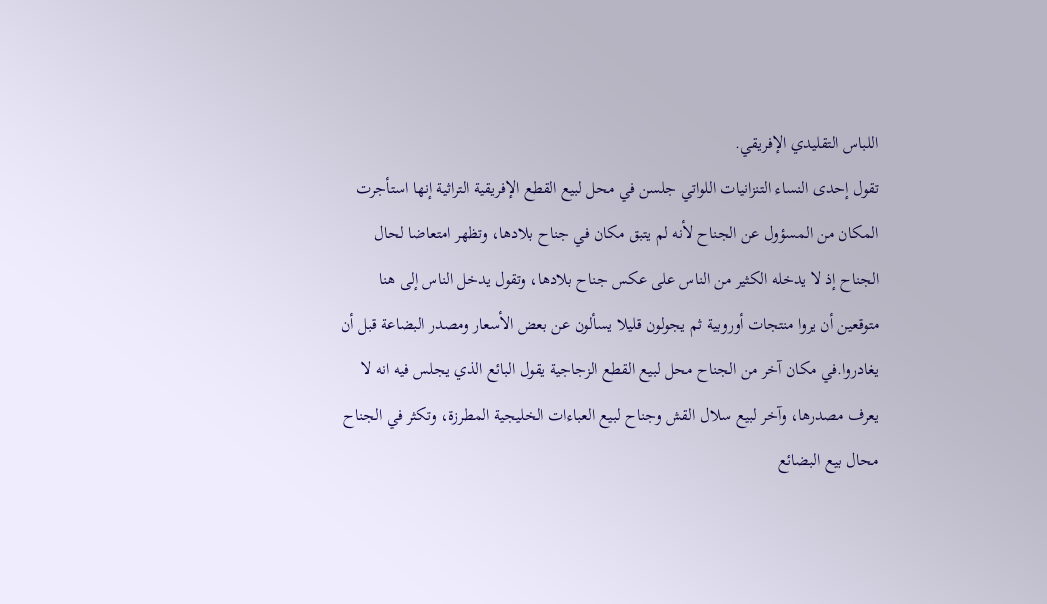اللباس التقليدي الإفريقي.
تقول إحدى النساء التنزانيات اللواتي جلسن في محل لبيع القطع الإفريقية التراثية إنها استأجرت المكان من المسؤول عن الجناح لأنه لم يتبق مكان في جناح بلادها، وتظهر امتعاضا لحال الجناح إذ لا يدخله الكثير من الناس على عكس جناح بلادها، وتقول يدخل الناس إلى هنا متوقعين أن يروا منتجات أوروبية ثم يجولون قليلا يسألون عن بعض الأسعار ومصدر البضاعة قبل أن يغادروا.في مكان آخر من الجناح محل لبيع القطع الزجاجية يقول البائع الذي يجلس فيه انه لا يعرف مصدرها، وآخر لبيع سلال القش وجناح لبيع العباءات الخليجية المطرزة، وتكثر في الجناح محال بيع البضائع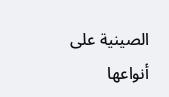الصينية على أنواعها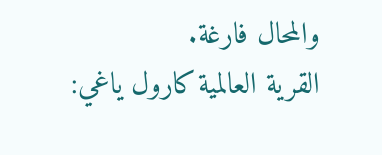والمحال فارغة.
القرية العالمية كارول ياغي: